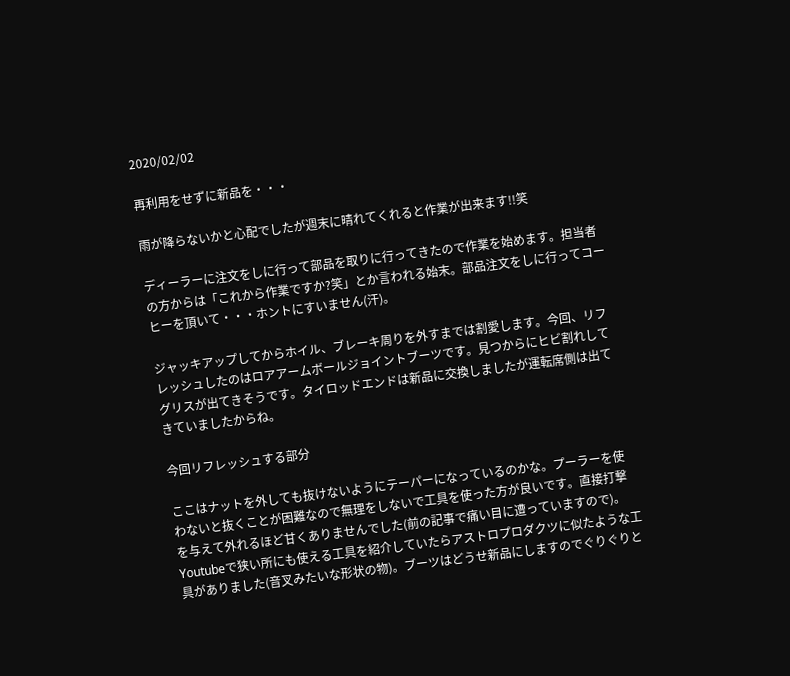2020/02/02

再利用をせずに新品を・・・

雨が降らないかと心配でしたが週末に晴れてくれると作業が出来ます!!笑

ディーラーに注文をしに行って部品を取りに行ってきたので作業を始めます。担当者の方からは「これから作業ですか?笑」とか言われる始末。部品注文をしに行ってコーヒーを頂いて・・・ホントにすいません(汗)。

ジャッキアップしてからホイル、ブレーキ周りを外すまでは割愛します。今回、リフレッシュしたのはロアアームボールジョイントブーツです。見つからにヒビ割れしてグリスが出てきそうです。タイロッドエンドは新品に交換しましたが運転席側は出てきていましたからね。

今回リフレッシュする部分

ここはナットを外しても抜けないようにテーパーになっているのかな。プーラーを使わないと抜くことが困難なので無理をしないで工具を使った方が良いです。直接打撃を与えて外れるほど甘くありませんでした(前の記事で痛い目に遭っていますので)。Youtubeで狭い所にも使える工具を紹介していたらアストロプロダクツに似たような工具がありました(音叉みたいな形状の物)。ブーツはどうせ新品にしますのでぐりぐりと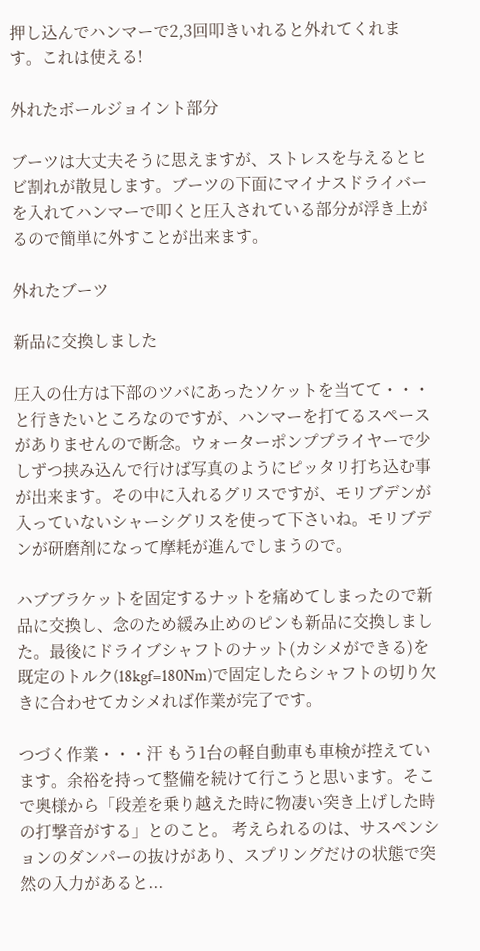押し込んでハンマーで2,3回叩きいれると外れてくれます。これは使える!

外れたボールジョイント部分

ブーツは大丈夫そうに思えますが、ストレスを与えるとヒビ割れが散見します。ブーツの下面にマイナスドライバーを入れてハンマーで叩くと圧入されている部分が浮き上がるので簡単に外すことが出来ます。

外れたブーツ

新品に交換しました

圧入の仕方は下部のツバにあったソケットを当てて・・・と行きたいところなのですが、ハンマーを打てるスペースがありませんので断念。ウォーターポンププライヤーで少しずつ挟み込んで行けば写真のようにピッタリ打ち込む事が出来ます。その中に入れるグリスですが、モリブデンが入っていないシャーシグリスを使って下さいね。モリブデンが研磨剤になって摩耗が進んでしまうので。

ハブブラケットを固定するナットを痛めてしまったので新品に交換し、念のため緩み止めのピンも新品に交換しました。最後にドライブシャフトのナット(カシメができる)を既定のトルク(18kgf=180Nm)で固定したらシャフトの切り欠きに合わせてカシメれば作業が完了です。

つづく作業・・・汗 もう1台の軽自動車も車検が控えています。余裕を持って整備を続けて行こうと思います。そこで奥様から「段差を乗り越えた時に物凄い突き上げした時の打撃音がする」とのこと。 考えられるのは、サスペンションのダンパーの抜けがあり、スプリングだけの状態で突然の入力があると...